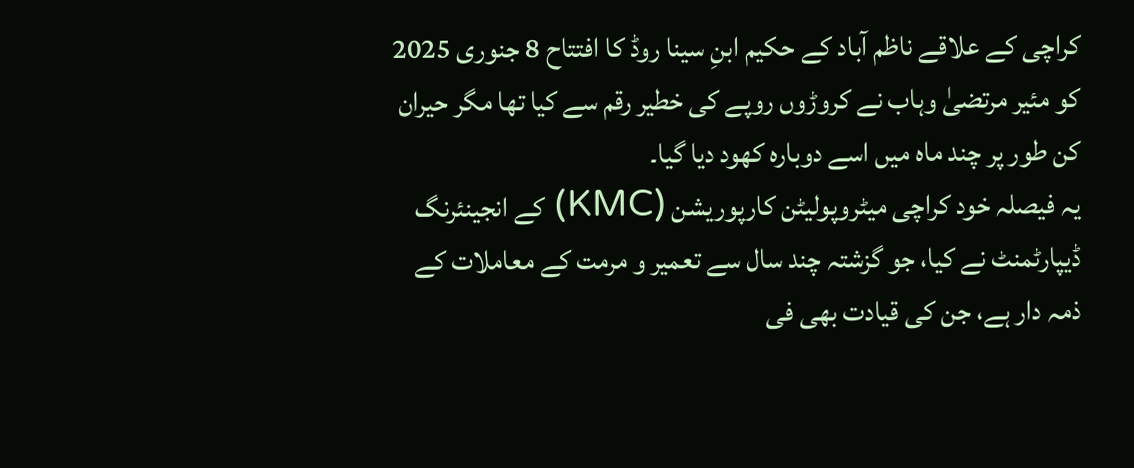کراچی کے علاقے ناظم آباد کے حکیم ابنِ سینا روڈ کا افتتاح 8 جنوری 2025 کو مئیر مرتضیٰ وہاب نے کروڑوں روپے کی خطیر رقم سے کیا تھا مگر حیران کن طور پر چند ماہ میں اسے دوبارہ کھود دیا گیا۔
یہ فیصلہ خود کراچی میٹروپولیٹن کارپوریشن (KMC) کے انجینئرنگ ڈیپارٹمنٹ نے کیا، جو گزشتہ چند سال سے تعمیر و مرمت کے معاملات کے ذمہ دار ہے، جن کی قیادت بھی فی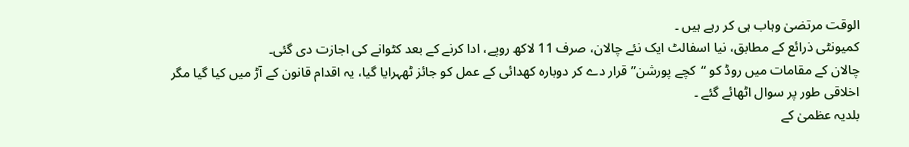الوقت مرتضیٰ وہاب ہی کر رہے ہیں ۔
کمیونٹی ذرائع کے مطابق، نیا اسفالٹ ایک نئے چالان، صرف 11 لاکھ روپے، ادا کرنے کے بعد کٹوانے کی اجازت دی گئی۔
چالان کے مقامات میں روڈ کو “کچے پورشن” قرار دے کر دوبارہ کھدائی کے عمل کو جائز ٹھہرایا گیا، یہ اقدام قانون کے آڑ میں کیا گیا مگر اخلاقی طور پر سوال اٹھائے گئے ۔
بلدیہ عظمیٰ کے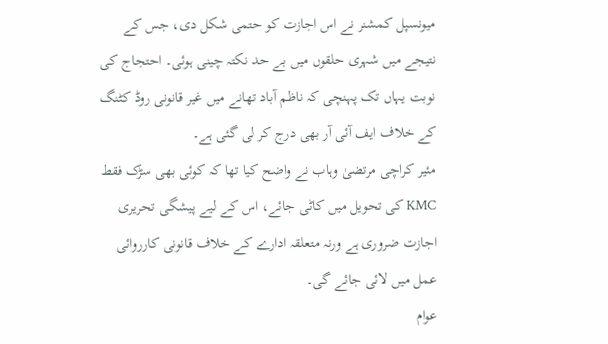میونسپل کمشنر نے اس اجازت کو حتمی شکل دی، جس کے نتیجے میں شہری حلقوں میں بے حد نکتہ چینی ہوئی۔ احتجاج کی نوبت یہاں تک پہنچی کہ ناظم آباد تھانے میں غیر قانونی روڈ کٹنگ کے خلاف ایف آئی آر بھی درج کر لی گئی ہے۔
مئیر کراچی مرتضیٰ وہاب نے واضح کیا تھا کہ کوئی بھی سڑک فقط KMC کی تحویل میں کاٹی جائے، اس کے لیے پیشگی تحریری اجازت ضروری ہے ورنہ متعلقہ ادارے کے خلاف قانونی کارروائی عمل میں لائی جائے گی۔
عوام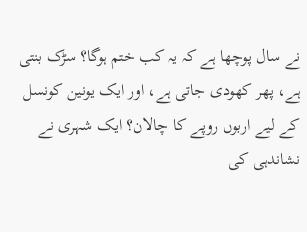نے سال پوچھا ہے کہ یہ کب ختم ہوگا؟ سڑک بنتی ہے، پھر کھودی جاتی ہے، اور ایک یونین کونسل کے لیے اربوں روپے کا چالان؟ ایک شہری نے نشاندہی کی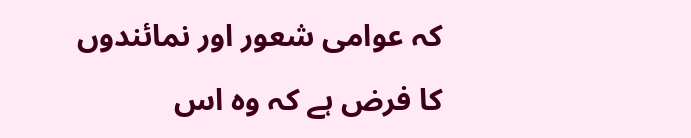کہ عوامی شعور اور نمائندوں کا فرض ہے کہ وہ اس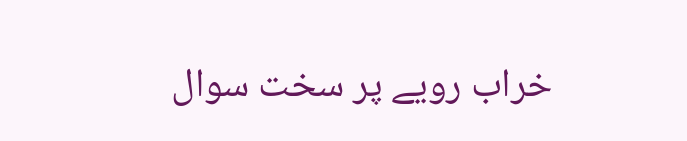خراب رویے پر سخت سوال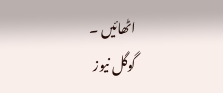اٹھائیں ۔
گوگل نیوز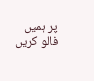پر ہمیں فالو کریں